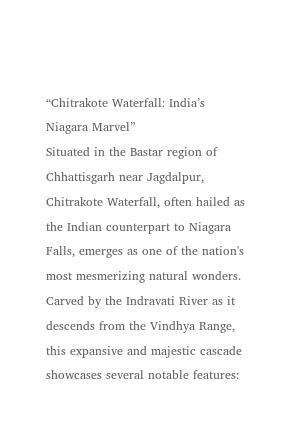“Chitrakote Waterfall: India’s Niagara Marvel”
Situated in the Bastar region of Chhattisgarh near Jagdalpur, Chitrakote Waterfall, often hailed as the Indian counterpart to Niagara Falls, emerges as one of the nation's most mesmerizing natural wonders. Carved by the Indravati River as it descends from the Vindhya Range, this expansive and majestic cascade showcases several notable features: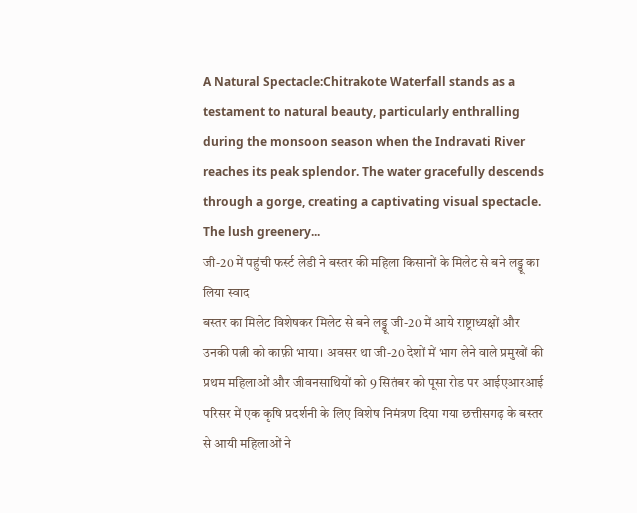A Natural Spectacle:Chitrakote Waterfall stands as a testament to natural beauty, particularly enthralling during the monsoon season when the Indravati River reaches its peak splendor. The water gracefully descends through a gorge, creating a captivating visual spectacle. The lush greenery...
जी-20 में पहुंची फर्स्ट लेडी ने बस्तर की महिला किसानों के मिलेट से बने लड्डू का लिया स्वाद
बस्तर का मिलेट विशेषकर मिलेट से बने लड्डू जी-20 में आये राष्ट्राध्यक्षों और उनकी पत्नी को काफ़ी भाया। अवसर था जी-20 देशों में भाग लेने वाले प्रमुखों की प्रथम महिलाओं और जीवनसाथियों को 9 सितंबर को पूसा रोड पर आईएआरआई परिसर में एक कृषि प्रदर्शनी के लिए विशेष निमंत्रण दिया गया छत्तीसगढ़ के बस्तर से आयी महिलाओं ने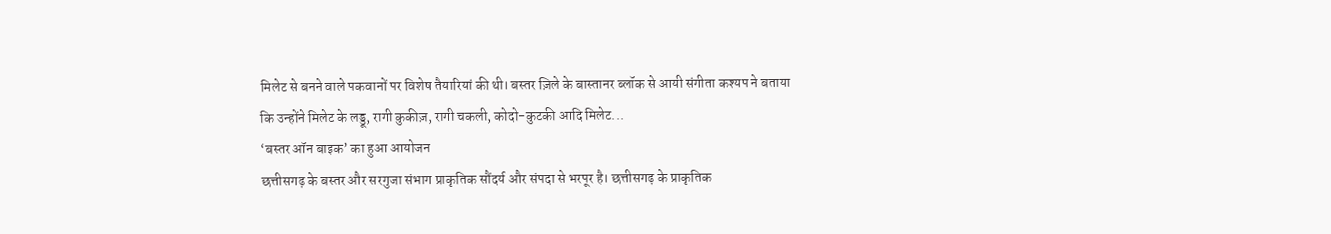मिलेट से बनने वाले पकवानों पर विशेष तैयारियां की थी। बस्तर ज़िले के बास्तानर ब्लॉक से आयी संगीता कश्यप ने बताया कि उन्होंने मिलेट के लड्डू, रागी कुकीज़, रागी चकली, कोदो-कुटकी आदि मिलेट...
‘बस्तर ऑन बाइक’ का हुआ आयोजन
छत्तीसगढ़ के बस्तर और सरगुजा संभाग प्राकृतिक सौंदर्य और संपदा से भरपूर है। छत्तीसगढ़ के प्राकृतिक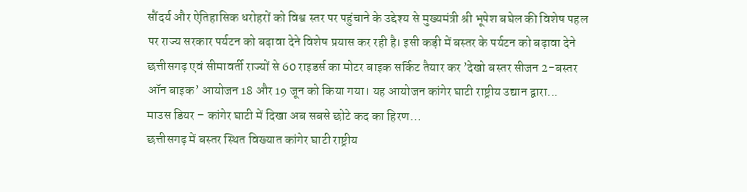सौंदर्य और ऐतिहासिक धरोहरों को विश्व स्तर पर पहुंचाने के उद्देश्य से मुख्यमंत्री श्री भूपेश बघेल की विशेष पहल पर राज्य सरकार पर्यटन को बढ़ावा देने विशेष प्रयास कर रही है। इसी कड़ी में बस्तर के पर्यटन को बढ़ावा देने छत्तीसगढ़ एवं सीमावर्ती राज्यों से 60 राइडर्स का मोटर बाइक सर्किट तैयार कर ’देखो बस्तर सीजन 2-बस्तर ऑन बाइक’ आयोजन 18 और 19 जून को किया गया। यह आयोजन कांगेर घाटी राष्ट्रीय उद्यान द्वारा...
माउस डियर – कांगेर घाटी में दिखा अब सबसे छोटे कद का हिरण…
छत्तीसगढ़ में बस्तर स्थित विख्यात कांगेर घाटी राष्ट्रीय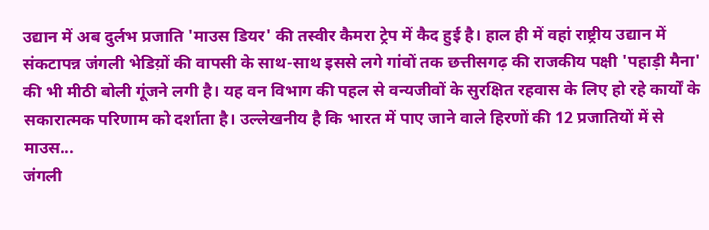उद्यान में अब दुर्लभ प्रजाति 'माउस डियर' की तस्वीर कैमरा ट्रेप में कैद हुई है। हाल ही में वहां राष्ट्रीय उद्यान में संकटापन्न जंगली भेडिय़ों की वापसी के साथ-साथ इससे लगे गांवों तक छत्तीसगढ़ की राजकीय पक्षी 'पहाड़ी मैना' की भी मीठी बोली गूंजने लगी है। यह वन विभाग की पहल से वन्यजीवों के सुरक्षित रहवास के लिए हो रहे कार्यों के सकारात्मक परिणाम को दर्शाता है। उल्लेखनीय है कि भारत में पाए जाने वाले हिरणों की 12 प्रजातियों में से माउस...
जंगली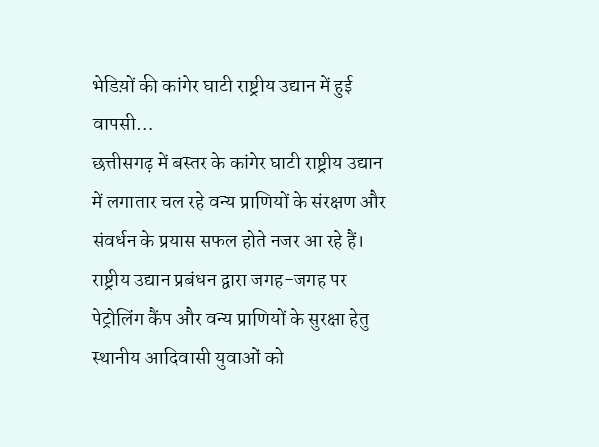भेडिय़ों की कांगेर घाटी राष्ट्रीय उद्यान में हुई वापसी…
छत्तीसगढ़ में बस्तर के कांगेर घाटी राष्ट्रीय उद्यान में लगातार चल रहे वन्य प्राणियों के संरक्षण और संवर्धन के प्रयास सफल होते नजर आ रहे हैं। राष्ट्रीय उद्यान प्रबंधन द्वारा जगह-जगह पर पेट्रोलिंग कैंप और वन्य प्राणियों के सुरक्षा हेतु स्थानीय आदिवासी युवाओं को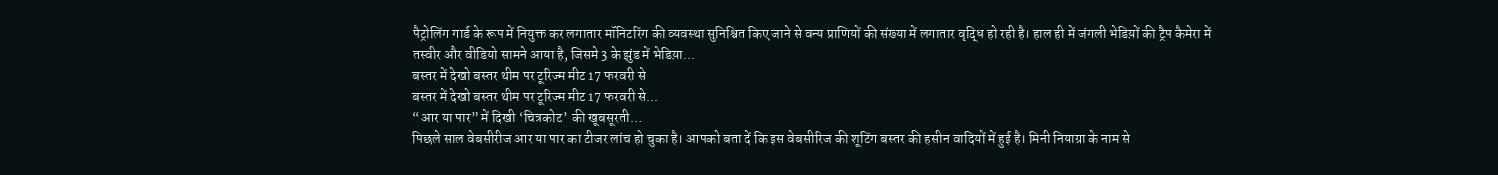पैट्रोलिंग गार्ड के रूप में नियुक्त कर लगातार मॉनिटरिंग की व्यवस्था सुनिश्चित किए जाने से वन्य प्राणियों की संख्या में लगातार वृद्धि हो रही है। हाल ही में जंगली भेडिय़ों की ट्रैप कैमेरा में तस्वीर और वीडियो सामने आया है, जिसमे 3 के झुंड में भेडिय़ा...
बस्तर में देखो बस्तर थीम पर टूरिज्म मीट 17 फरवरी से
बस्तर में देखो बस्तर थीम पर टूरिज्म मीट 17 फरवरी से...
“आर या पार” में दिखी ‘चित्रकोट’ की खूबसूरती…
पिछले साल वेबसीरीज आर या पार का टीजर लांच हो चुका है। आपको बता दें कि इस वेबसीरिज की शूटिंग बस्तर की हसीन वादियों में हुई है। मिनी नियाग्रा के नाम से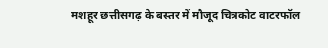मशहूर छत्तीसगढ़ के बस्तर में मौजूद चित्रकोट वाटरफॉल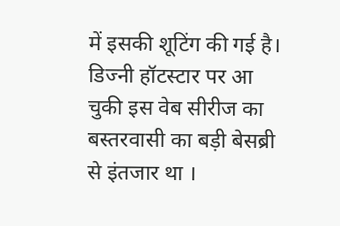में इसकी शूटिंग की गई है। डिज्नी हॉटस्टार पर आ चुकी इस वेब सीरीज का बस्तरवासी का बड़ी बेसब्री से इंतजार था ।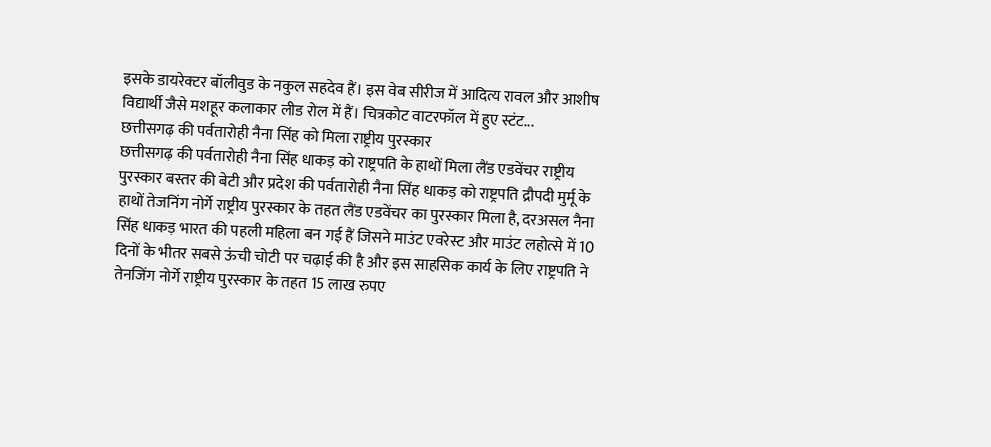इसके डायरेक्टर बॉलीवुड के नकुल सहदेव हैं। इस वेब सीरीज में आदित्य रावल और आशीष विद्यार्थी जैसे मशहूर कलाकार लीड रोल में हैं। चित्रकोट वाटरफॉल में हुए स्टंट...
छत्तीसगढ़ की पर्वतारोही नैना सिंह को मिला राष्ट्रीय पुरस्कार
छत्तीसगढ़ की पर्वतारोही नैना सिंह धाकड़ को राष्ट्रपति के हाथों मिला लैंड एडवेंचर राष्ट्रीय पुरस्कार बस्तर की बेटी और प्रदेश की पर्वतारोही नैना सिंह धाकड़ को राष्ट्रपति द्रौपदी मुर्मू के हाथों तेजनिंग नोर्गे राष्ट्रीय पुरस्कार के तहत लैंड एडवेंचर का पुरस्कार मिला है, दरअसल नैना सिंह धाकड़ भारत की पहली महिला बन गई हैं जिसने माउंट एवरेस्ट और माउंट लहोत्से में 10 दिनों के भीतर सबसे ऊंची चोटी पर चढ़ाई की है और इस साहसिक कार्य के लिए राष्ट्रपति ने तेनजिंग नोर्गे राष्ट्रीय पुरस्कार के तहत 15 लाख रुपए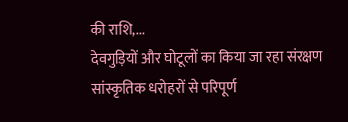की राशि,...
देवगुड़ियों और घोटूलों का किया जा रहा संरक्षण
सांस्कृतिक धरोहरों से परिपूर्ण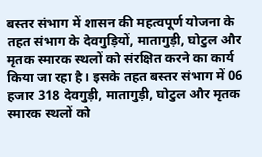बस्तर संभाग में शासन की महत्वपूर्ण योजना के तहत संभाग के देवगुड़ियों, मातागुड़ी, घोटुल और मृतक स्मारक स्थलों को संरक्षित करने का कार्य किया जा रहा है। इसके तहत बस्तर संभाग में 06 हजार 318 देवगुड़ी, मातागुड़ी, घोटुल और मृतक स्मारक स्थलों को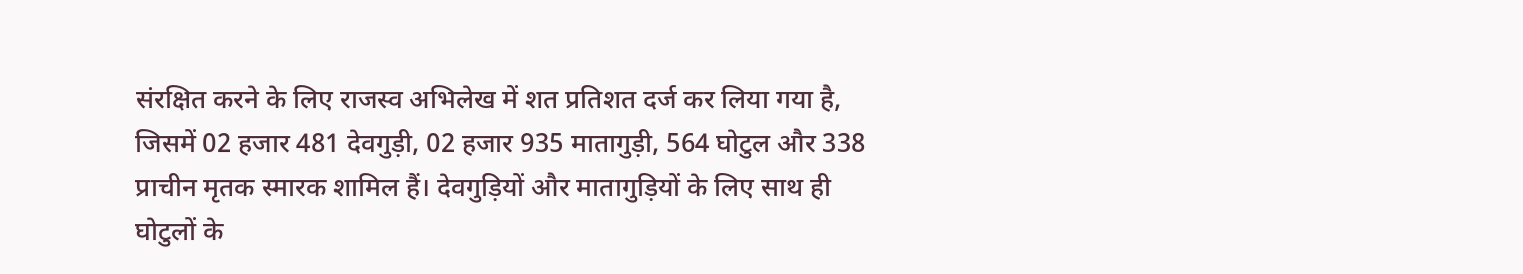संरक्षित करने के लिए राजस्व अभिलेख में शत प्रतिशत दर्ज कर लिया गया है, जिसमें 02 हजार 481 देवगुड़ी, 02 हजार 935 मातागुड़ी, 564 घोटुल और 338 प्राचीन मृतक स्मारक शामिल हैं। देवगुड़ियों और मातागुड़ियों के लिए साथ ही घोटुलों के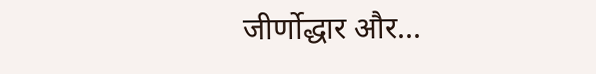जीर्णोद्धार और...